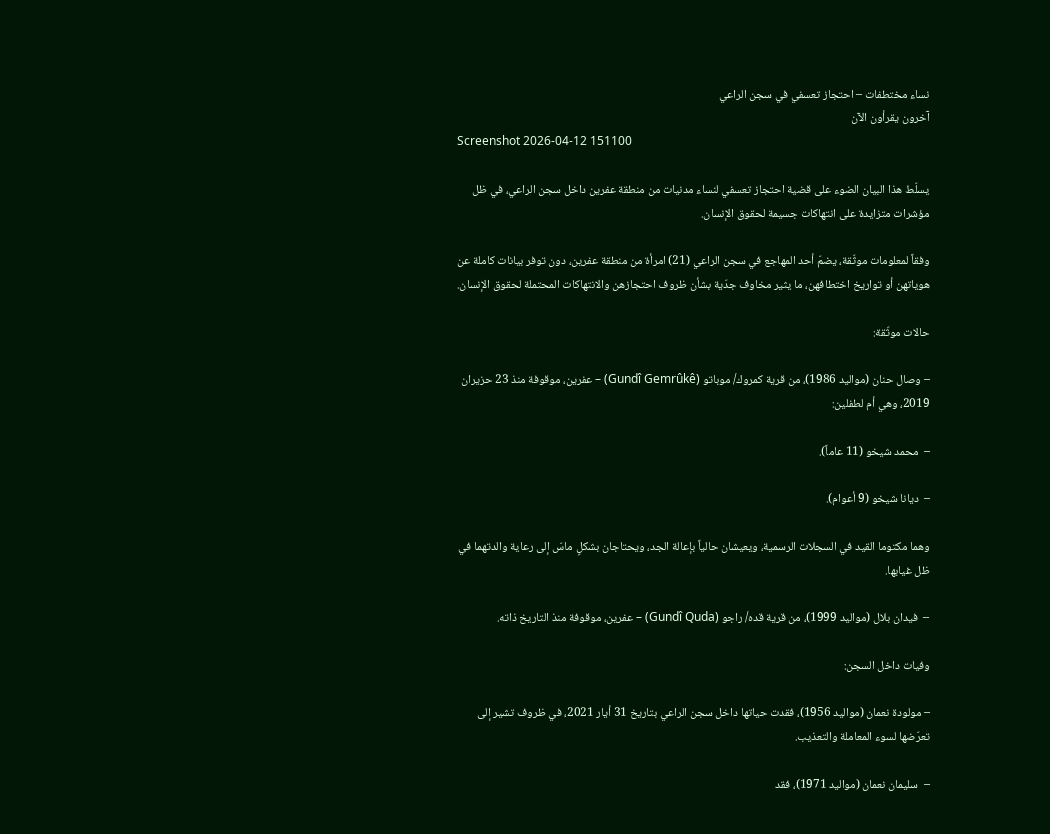نساء مختطفات – احتجاز تعسفي في سجن الراعي
آخرون يقرأون الآن
Screenshot 2026-04-12 151100

يسلّط هذا البيان الضوء على قضية احتجاز تعسفي لنساء مدنيات من منطقة عفرين داخل سجن الراعي، في ظل مؤشرات متزايدة على انتهاكات جسيمة لحقوق الإنسان.

وفقاً لمعلومات موثّقة، يضمّ أحد المهاجع في سجن الراعي (21) امرأة من منطقة عفرين، دون توفر بيانات كاملة عن هوياتهن أو تواريخ اختطافهن، ما يثير مخاوف جدّية بشأن ظروف احتجازهن والانتهاكات المحتملة لحقوق الإنسان.

حالات موثّقة:

– وصال حنان (مواليد 1986)، من قرية كمروك/ موباتو (Gundî Gemrûkê) – عفرين، موقوفة منذ 23 حزيران 2019، وهي أم لطفلين:

–  محمد شيخو (11 عاماً).

–  ديانا شيخو (9 أعوام).

وهما مكتوما القيد في السجلات الرسمية، ويعيشان حالياً بإعالة الجد، ويحتاجان بشكلٍ ماسّ إلى رعاية والدتهما في ظل غيابها.

–  فيدان بلال (مواليد 1999)، من قرية قده/ راجو (Gundî Quda) – عفرين، موقوفة منذ التاريخ ذاته.

وفيات داخل السجن:

– مولودة نعمان (مواليد 1956)، فقدت حياتها داخل سجن الراعي بتاريخ 31 أيار 2021، في ظروف تشير إلى تعرّضها لسوء المعاملة والتعذيب.

–  سليمان نعمان (مواليد 1971)، فقد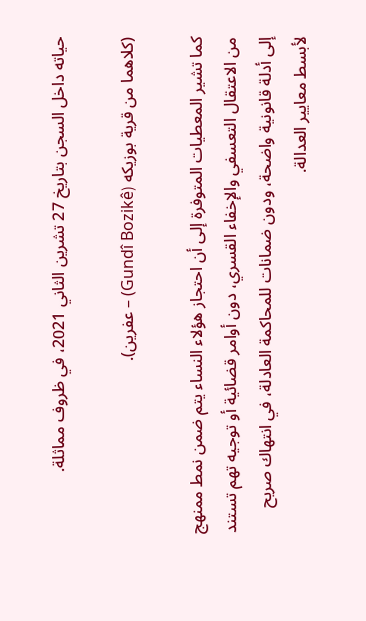حياته داخل السجن بتاريخ 27 تشرين الثاني 2021، في ظروف مماثلة.

(كلاهما من قرية بوزيكه (Gundî Bozikê) – عفرين).

كما تشير المعطيات المتوفرة إلى أن احتجاز هؤلاء النساء يتم ضمن نمط ممنهج من الاعتقال التعسفي والإخفاء القسري، دون أوامر قضائية أو توجيه تهم تستند إلى أدلة قانونية واضحة، ودون ضمانات للمحاكمة العادلة، في انتهاك صريح لأبسط معايير العدالة.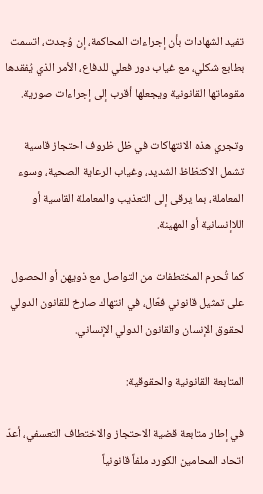تفيد الشهادات بأن إجراءات المحاكمة، إن وُجدت، اتسمت بطابع شكلي، مع غياب دور فعلي للدفاع، الأمر الذي يُفقدها مقوماتها القانونية ويجعلها أقرب إلى إجراءات صورية.

وتجري هذه الانتهاكات في ظل ظروف احتجاز قاسية تشمل الاكتظاظ الشديد، وغياب الرعاية الصحية، وسوء المعاملة، بما يرقى إلى التعذيب والمعاملة القاسية أو اللاإنسانية أو المهينة.

كما تُحرم المختطفات من التواصل مع ذويهن أو الحصول على تمثيل قانوني فعّال، في انتهاك صارخ للقانون الدولي لحقوق الإنسان والقانون الدولي الإنساني.

المتابعة القانونية والحقوقية:

في إطار متابعة قضية الاحتجاز والاختطاف التعسفي، أعدّ اتحاد المحامين الكورد ملفاً قانونياً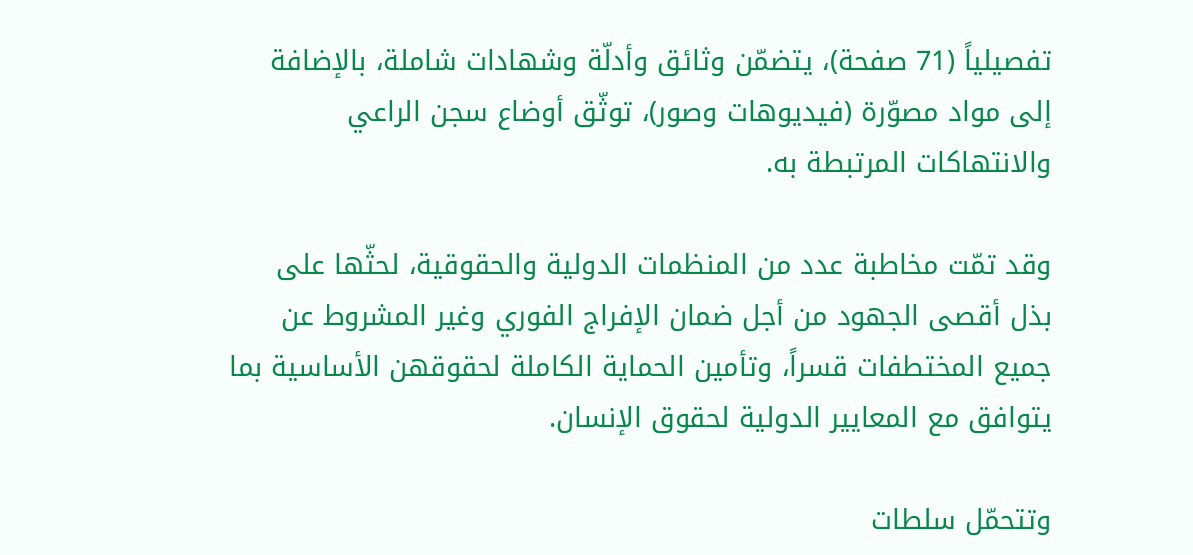تفصيلياً (71 صفحة)، يتضمّن وثائق وأدلّة وشهادات شاملة، بالإضافة إلى مواد مصوّرة (فيديوهات وصور)، توثّق أوضاع سجن الراعي والانتهاكات المرتبطة به.

وقد تمّت مخاطبة عدد من المنظمات الدولية والحقوقية، لحثّها على بذل أقصى الجهود من أجل ضمان الإفراج الفوري وغير المشروط عن جميع المختطفات قسراً، وتأمين الحماية الكاملة لحقوقهن الأساسية بما يتوافق مع المعايير الدولية لحقوق الإنسان.

وتتحمّل سلطات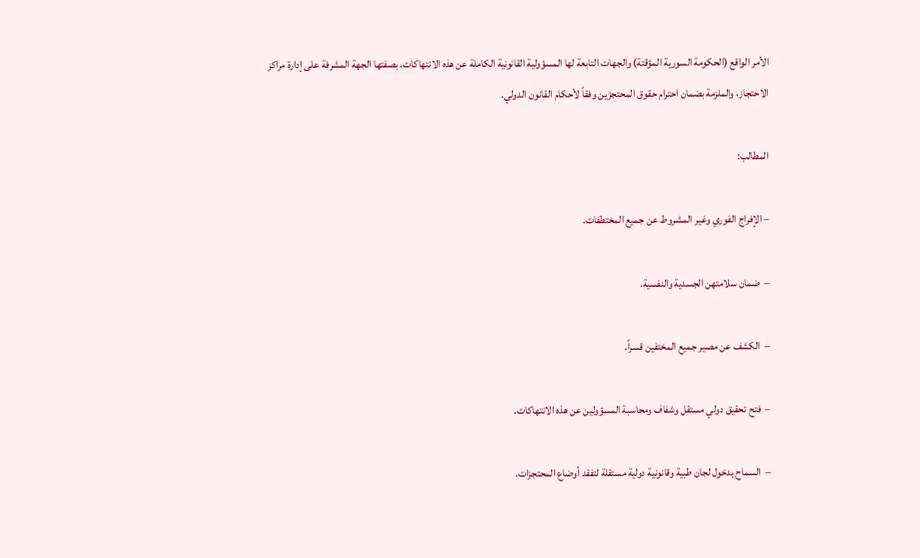الأمر الواقع (الحكومة السورية المؤقتة) والجهات التابعة لها المسؤولية القانونية الكاملة عن هذه الانتهاكات، بصفتها الجهة المشرفة على إدارة مراكز الاحتجاز، والملزمة بضمان احترام حقوق المحتجزين وفقاً لأحكام القانون الدولي.

المطالب:

– الإفراج الفوري وغير المشروط عن جميع المختطفات.

–  ضمان سلامتهن الجسدية والنفسية.

–  الكشف عن مصير جميع المختفين قسراً.

–  فتح تحقيق دولي مستقل وشفاف ومحاسبة المسؤولين عن هذه الانتهاكات.

–  السماح بدخول لجان طبية وقانونية دولية مستقلة لتفقد أوضاع المحتجزات.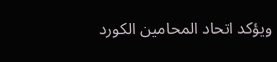ويؤكد اتحاد المحامين الكورد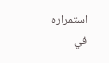استمراره في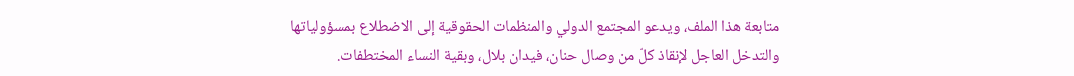متابعة هذا الملف، ويدعو المجتمع الدولي والمنظمات الحقوقية إلى الاضطلاع بمسؤولياتها والتدخل العاجل لإنقاذ كلّ من وصال حنان، فيدان بلال، وبقية النساء المختطفات.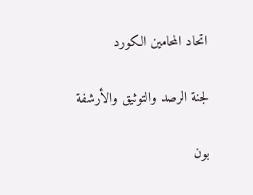اتحاد المحامين الكورد

لجنة الرصد والتوثيق والأرشفة

بون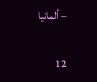– ألمانيا

12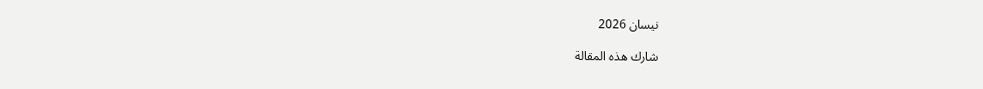نيسان 2026

شارك هذه المقالة